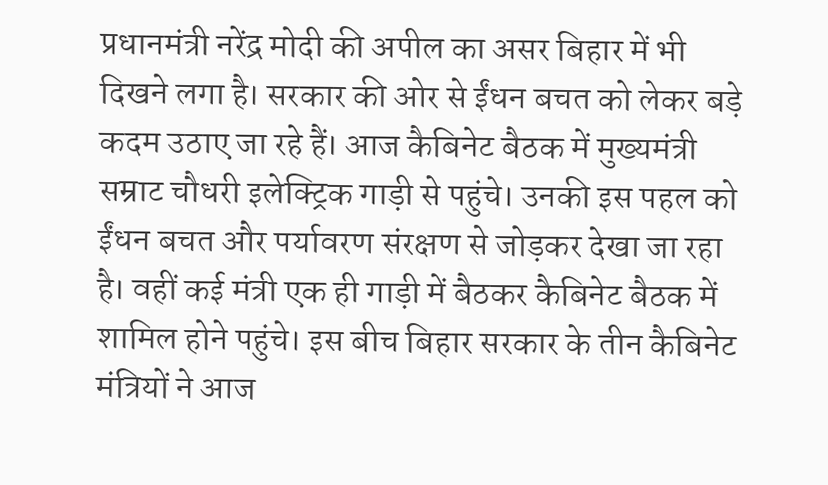प्रधानमंत्री नरेंद्र मोदी की अपील का असर बिहार में भी दिखने लगा है। सरकार की ओर से ईंधन बचत को लेकर बड़े कदम उठाए जा रहे हैं। आज कैबिनेट बैठक में मुख्यमंत्री सम्राट चौधरी इलेक्ट्रिक गाड़ी से पहुंचे। उनकी इस पहल को ईंधन बचत और पर्यावरण संरक्षण से जोड़कर देखा जा रहा है। वहीं कई मंत्री एक ही गाड़ी में बैठकर कैबिनेट बैठक में शामिल होने पहुंचे। इस बीच बिहार सरकार के तीन कैबिनेट मंत्रियों ने आज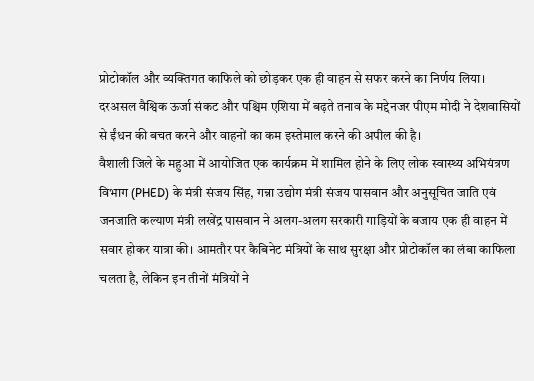प्रोटोकॉल और व्यक्तिगत काफिले को छोड़कर एक ही वाहन से सफर करने का निर्णय लिया। दरअसल वैश्विक ऊर्जा संकट और पश्चिम एशिया में बढ़ते तनाव के मद्देनजर पीएम मोदी ने देशवासियों से ईंधन की बचत करने और वाहनों का कम इस्तेमाल करने की अपील की है।
वैशाली जिले के महुआ में आयोजित एक कार्यक्रम में शामिल होने के लिए लोक स्वास्थ्य अभियंत्रण विभाग (PHED) के मंत्री संजय सिंह, गन्ना उद्योग मंत्री संजय पासवान और अनुसूचित जाति एवं जनजाति कल्याण मंत्री लखेंद्र पासवान ने अलग-अलग सरकारी गाड़ियों के बजाय एक ही वाहन में सवार होकर यात्रा की। आमतौर पर कैबिनेट मंत्रियों के साथ सुरक्षा और प्रोटोकॉल का लंबा काफिला चलता है, लेकिन इन तीनों मंत्रियों ने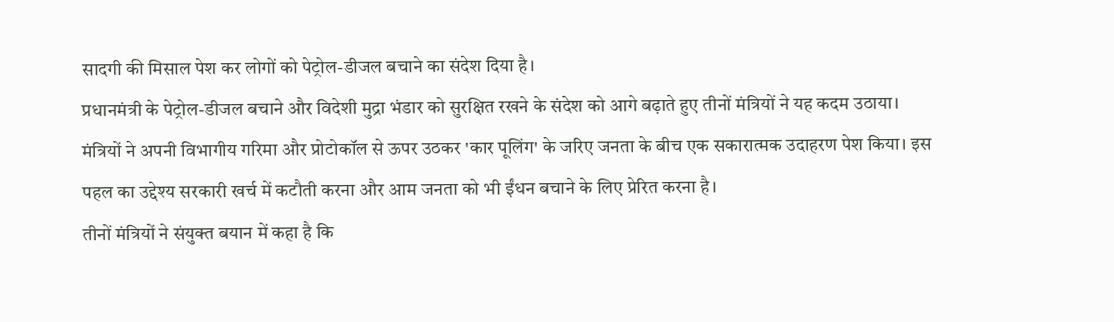सादगी की मिसाल पेश कर लोगों को पेट्रोल-डीजल बचाने का संदेश दिया है।
प्रधानमंत्री के पेट्रोल-डीजल बचाने और विदेशी मुद्रा भंडार को सुरक्षित रखने के संदेश को आगे बढ़ाते हुए तीनों मंत्रियों ने यह कदम उठाया। मंत्रियों ने अपनी विभागीय गरिमा और प्रोटोकॉल से ऊपर उठकर 'कार पूलिंग' के जरिए जनता के बीच एक सकारात्मक उदाहरण पेश किया। इस पहल का उद्देश्य सरकारी खर्च में कटौती करना और आम जनता को भी ईंधन बचाने के लिए प्रेरित करना है।
तीनों मंत्रियों ने संयुक्त बयान में कहा है कि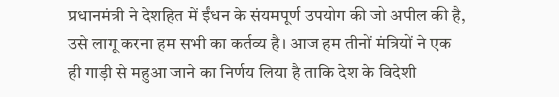प्रधानमंत्री ने देशहित में ईंधन के संयमपूर्ण उपयोग की जो अपील की है, उसे लागू करना हम सभी का कर्तव्य है। आज हम तीनों मंत्रियों ने एक ही गाड़ी से महुआ जाने का निर्णय लिया है ताकि देश के विदेशी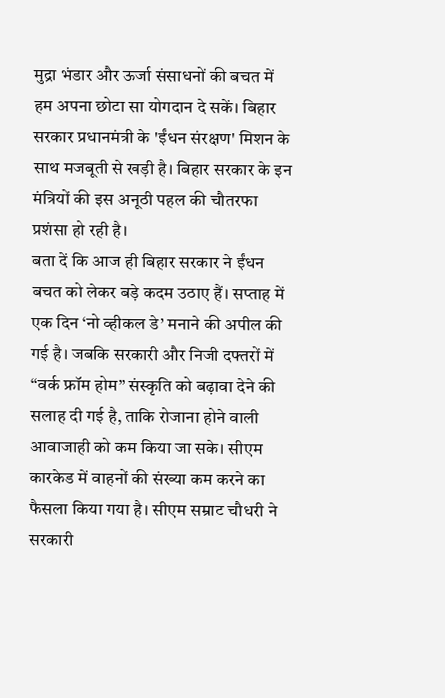मुद्रा भंडार और ऊर्जा संसाधनों की बचत में हम अपना छोटा सा योगदान दे सकें। बिहार सरकार प्रधानमंत्री के 'ईंधन संरक्षण' मिशन के साथ मजबूती से खड़ी है। बिहार सरकार के इन मंत्रियों की इस अनूठी पहल की चौतरफा प्रशंसा हो रही है।
बता दें कि आज ही बिहार सरकार ने ईंधन बचत को लेकर बड़े कदम उठाए हैं। सप्ताह में एक दिन ‘नो व्हीकल डे’ मनाने की अपील की गई है। जबकि सरकारी और निजी दफ्तरों में “वर्क फ्रॉम होम” संस्कृति को बढ़ावा देने की सलाह दी गई है, ताकि रोजाना होने वाली आवाजाही को कम किया जा सके। सीएम कारकेड में वाहनों की संख्या कम करने का फैसला किया गया है। सीएम सम्राट चौधरी ने सरकारी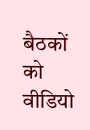बैठकों को वीडियो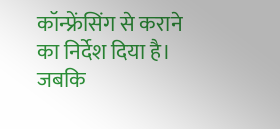कॉन्फ्रेंसिंग से कराने का निर्देश दिया है। जबकि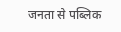जनता से पब्लिक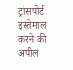ट्रांसपोर्ट इस्तेमाल करने की अपील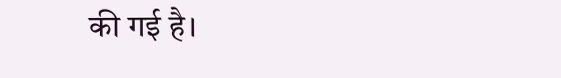की गई है।